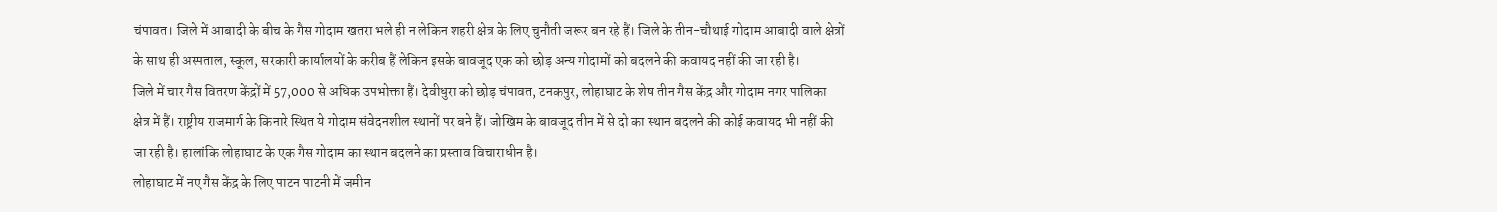चंपावत। जिले में आबादी के बीच के गैस गोदाम खतरा भले ही न लेकिन शहरी क्षेत्र के लिए चुनौती जरूर बन रहे हैं। जिले के तीन-चौथाई गोदाम आबादी वाले क्षेत्रों के साथ ही अस्पताल, स्कूल, सरकारी कार्यालयों के करीब हैं लेकिन इसके बावजूद एक को छोड़ अन्य गोदामों को बदलने की कवायद नहीं की जा रही है।
जिले में चार गैस वितरण केंद्रों में 57,000 से अधिक उपभोक्ता हैं। देवीधुरा को छोड़ चंपावत, टनकपुर, लोहाघाट के शेष तीन गैस केंद्र और गोदाम नगर पालिका क्षेत्र में हैं। राष्ट्रीय राजमार्ग के किनारे स्थित ये गोदाम संवेदनशील स्थानों पर बने हैं। जोखिम के बावजूद तीन में से दो का स्थान बदलने की कोई कवायद भी नहीं की जा रही है। हालांकि लोहाघाट के एक गैस गोदाम का स्थान बदलने का प्रस्ताव विचाराधीन है।
लोहाघाट में नए गैस केंद्र के लिए पाटन पाटनी में जमीन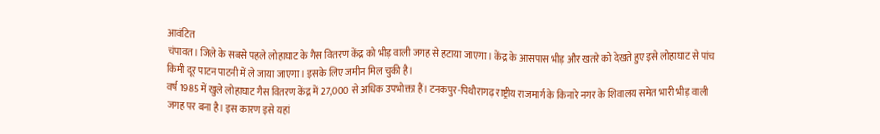आवंटित
चंपावत। जिले के सबसे पहले लोहाघाट के गैस वितरण केंद्र को भीड़ वाली जगह से हटाया जाएगा। केंद्र के आसपास भीड़ और खतरे को देखते हुए इसे लोहाघाट से पांच किमी दूर पाटन पाटनी में ले जाया जाएगा। इसके लिए जमीन मिल चुकी है।
वर्ष 1985 में खुले लोहाघाट गैस वितरण केंद्र में 27,000 से अधिक उपभोक्ता हैं। टनकपुर-पिथौरागढ़ राष्ट्रीय राजमार्ग के किनारे नगर के शिवालय समेत भारी भीड़ वाली जगह पर बना है। इस कारण इसे यहां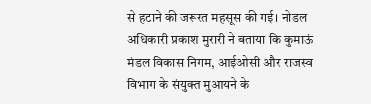से हटाने की जरूरत महसूस की गई। नोडल अधिकारी प्रकाश मुरारी ने बताया कि कुमाऊं मंडल विकास निगम, आईओसी और राजस्व विभाग के संयुक्त मुआयने के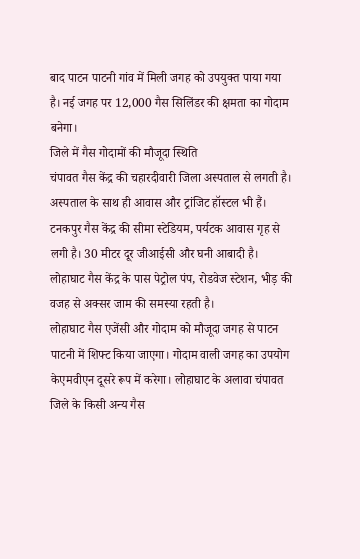बाद पाटन पाटनी गांव में मिली जगह को उपयुक्त पाया गया है। नई जगह पर 12,000 गैस सिलिंडर की क्षमता का गोदाम बनेगा।
जिले में गैस गोदामों की मौजूदा स्थिति
चंपावत गैस केंद्र की चहारदीवारी जिला अस्पताल से लगती है। अस्पताल के साथ ही आवास और ट्रांजिट हॉस्टल भी हैं।
टनकपुर गैस केंद्र की सीमा स्टेडियम, पर्यटक आवास गृह से लगी है। 30 मीटर दूर जीआईसी और घनी आबादी है।
लोहाघाट गैस केंद्र के पास पेट्रोल पंप, रोडवेज स्टेशन, भीड़ की वजह से अक्सर जाम की समस्या रहती है।
लोहाघाट गैस एजेंसी और गोदाम को मौजूदा जगह से पाटन पाटनी में शिफ्ट किया जाएगा। गोदाम वाली जगह का उपयोग केएमवीएन दूसरे रूप में करेगा। लोहाघाट के अलावा चंपावत जिले के किसी अन्य गैस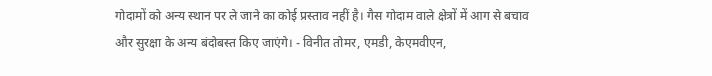गोदामों को अन्य स्थान पर ले जाने का कोई प्रस्ताव नहीं है। गैस गोदाम वाले क्षेत्रों में आग से बचाव और सुरक्षा के अन्य बंदोबस्त किए जाएंगे। - विनीत तोमर, एमडी, केएमवीएन,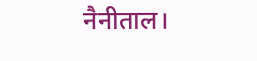नैनीताल।